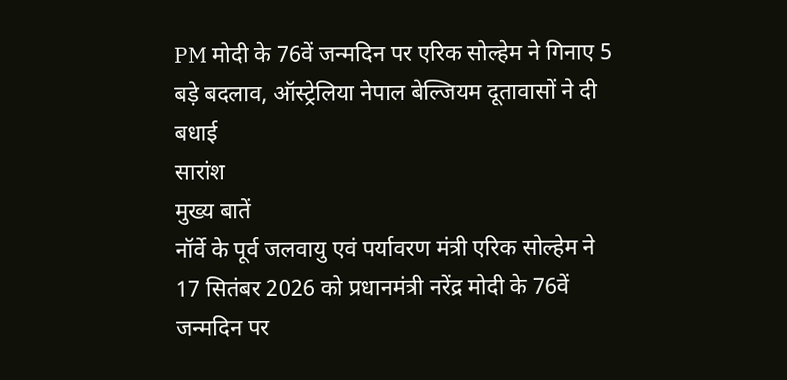PM मोदी के 76वें जन्मदिन पर एरिक सोल्हेम ने गिनाए 5 बड़े बदलाव, ऑस्ट्रेलिया नेपाल बेल्जियम दूतावासों ने दी बधाई
सारांश
मुख्य बातें
नॉर्वे के पूर्व जलवायु एवं पर्यावरण मंत्री एरिक सोल्हेम ने 17 सितंबर 2026 को प्रधानमंत्री नरेंद्र मोदी के 76वें जन्मदिन पर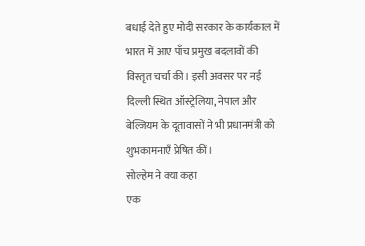बधाई देते हुए मोदी सरकार के कार्यकाल में भारत में आए पाँच प्रमुख बदलावों की विस्तृत चर्चा की। इसी अवसर पर नई दिल्ली स्थित ऑस्ट्रेलिया, नेपाल और बेल्जियम के दूतावासों ने भी प्रधानमंत्री को शुभकामनाएँ प्रेषित कीं।
सोल्हेम ने क्या कहा
एक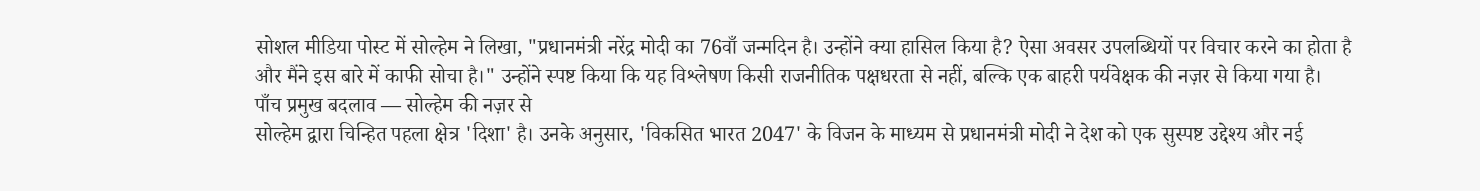सोशल मीडिया पोस्ट में सोल्हेम ने लिखा, "प्रधानमंत्री नरेंद्र मोदी का 76वाँ जन्मदिन है। उन्होंने क्या हासिल किया है? ऐसा अवसर उपलब्धियों पर विचार करने का होता है और मैंने इस बारे में काफी सोचा है।" उन्होंने स्पष्ट किया कि यह विश्लेषण किसी राजनीतिक पक्षधरता से नहीं, बल्कि एक बाहरी पर्यवेक्षक की नज़र से किया गया है।
पाँच प्रमुख बदलाव — सोल्हेम की नज़र से
सोल्हेम द्वारा चिन्हित पहला क्षेत्र 'दिशा' है। उनके अनुसार, 'विकसित भारत 2047' के विजन के माध्यम से प्रधानमंत्री मोदी ने देश को एक सुस्पष्ट उद्देश्य और नई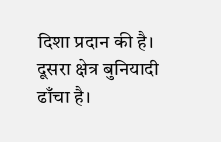दिशा प्रदान की है।
दूसरा क्षेत्र बुनियादी ढाँचा है।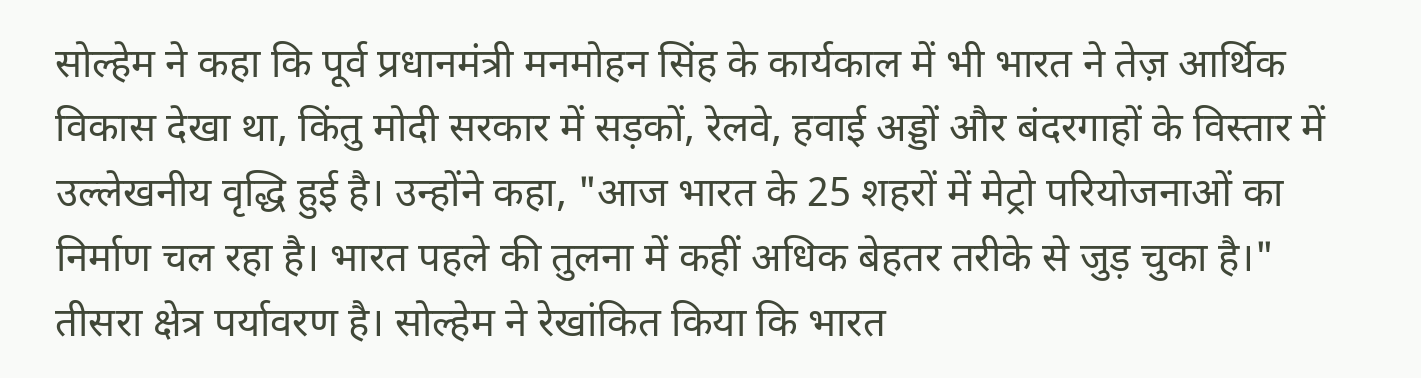सोल्हेम ने कहा कि पूर्व प्रधानमंत्री मनमोहन सिंह के कार्यकाल में भी भारत ने तेज़ आर्थिक विकास देखा था, किंतु मोदी सरकार में सड़कों, रेलवे, हवाई अड्डों और बंदरगाहों के विस्तार में उल्लेखनीय वृद्धि हुई है। उन्होंने कहा, "आज भारत के 25 शहरों में मेट्रो परियोजनाओं का निर्माण चल रहा है। भारत पहले की तुलना में कहीं अधिक बेहतर तरीके से जुड़ चुका है।"
तीसरा क्षेत्र पर्यावरण है। सोल्हेम ने रेखांकित किया कि भारत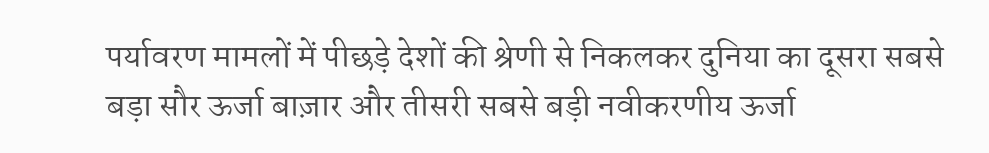पर्यावरण मामलों में पीछड़े देशों की श्रेणी से निकलकर दुनिया का दूसरा सबसे बड़ा सौर ऊर्जा बाज़ार और तीसरी सबसे बड़ी नवीकरणीय ऊर्जा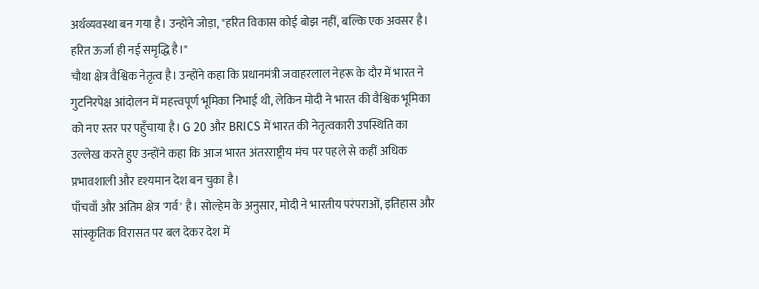अर्थव्यवस्था बन गया है। उन्होंने जोड़ा, "हरित विकास कोई बोझ नहीं, बल्कि एक अवसर है। हरित ऊर्जा ही नई समृद्धि है।"
चौथा क्षेत्र वैश्विक नेतृत्व है। उन्होंने कहा कि प्रधानमंत्री जवाहरलाल नेहरू के दौर में भारत ने गुटनिरपेक्ष आंदोलन में महत्त्वपूर्ण भूमिका निभाई थी, लेकिन मोदी ने भारत की वैश्विक भूमिका को नए स्तर पर पहुँचाया है। G 20 और BRICS में भारत की नेतृत्वकारी उपस्थिति का उल्लेख करते हुए उन्होंने कहा कि आज भारत अंतरराष्ट्रीय मंच पर पहले से कहीं अधिक प्रभावशाली और दृश्यमान देश बन चुका है।
पाँचवाँ और अंतिम क्षेत्र 'गर्व' है। सोल्हेम के अनुसार, मोदी ने भारतीय परंपराओं, इतिहास और सांस्कृतिक विरासत पर बल देकर देश में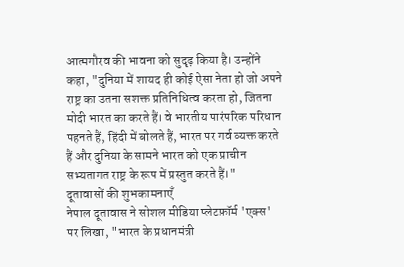आत्मगौरव की भावना को सुदृढ़ किया है। उन्होंने कहा, "दुनिया में शायद ही कोई ऐसा नेता हो जो अपने राष्ट्र का उतना सशक्त प्रतिनिधित्व करता हो, जितना मोदी भारत का करते हैं। वे भारतीय पारंपरिक परिधान पहनते हैं, हिंदी में बोलते हैं, भारत पर गर्व व्यक्त करते हैं और दुनिया के सामने भारत को एक प्राचीन सभ्यतागत राष्ट्र के रूप में प्रस्तुत करते हैं।"
दूतावासों की शुभकामनाएँ
नेपाल दूतावास ने सोशल मीडिया प्लेटफ़ॉर्म 'एक्स' पर लिखा, "भारत के प्रधानमंत्री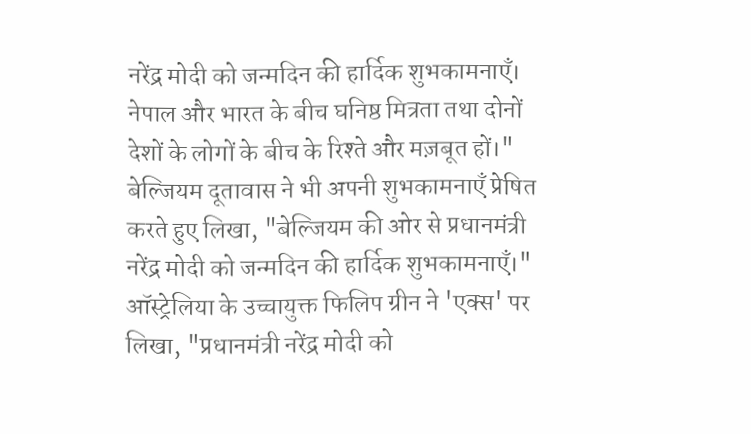नरेंद्र मोदी को जन्मदिन की हार्दिक शुभकामनाएँ। नेपाल और भारत के बीच घनिष्ठ मित्रता तथा दोनों देशों के लोगों के बीच के रिश्ते और मज़बूत हों।"
बेल्जियम दूतावास ने भी अपनी शुभकामनाएँ प्रेषित करते हुए लिखा, "बेल्जियम की ओर से प्रधानमंत्री नरेंद्र मोदी को जन्मदिन की हार्दिक शुभकामनाएँ।"
ऑस्ट्रेलिया के उच्चायुक्त फिलिप ग्रीन ने 'एक्स' पर लिखा, "प्रधानमंत्री नरेंद्र मोदी को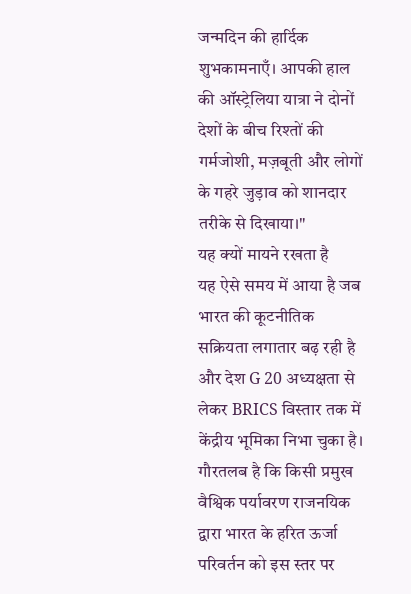जन्मदिन की हार्दिक शुभकामनाएँ। आपकी हाल की ऑस्ट्रेलिया यात्रा ने दोनों देशों के बीच रिश्तों की गर्मजोशी, मज़बूती और लोगों के गहरे जुड़ाव को शानदार तरीके से दिखाया।"
यह क्यों मायने रखता है
यह ऐसे समय में आया है जब भारत की कूटनीतिक सक्रियता लगातार बढ़ रही है और देश G 20 अध्यक्षता से लेकर BRICS विस्तार तक में केंद्रीय भूमिका निभा चुका है। गौरतलब है कि किसी प्रमुख वैश्विक पर्यावरण राजनयिक द्वारा भारत के हरित ऊर्जा परिवर्तन को इस स्तर पर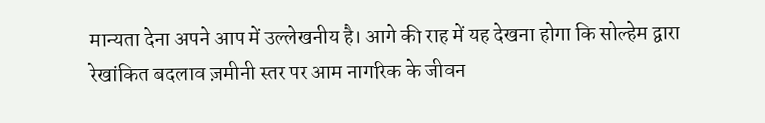मान्यता देना अपने आप में उल्लेखनीय है। आगे की राह में यह देखना होगा कि सोल्हेम द्वारा रेखांकित बदलाव ज़मीनी स्तर पर आम नागरिक के जीवन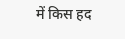में किस हद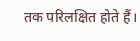तक परिलक्षित होते हैं।